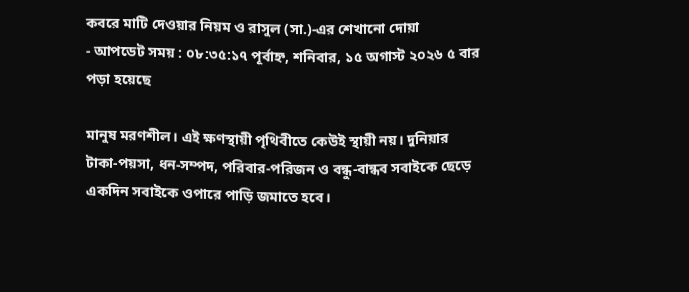কবরে মাটি দেওয়ার নিয়ম ও রাসুল (সা.)-এর শেখানো দোয়া
- আপডেট সময় : ০৮:৩৫:১৭ পূর্বাহ্ন, শনিবার, ১৫ অগাস্ট ২০২৬ ৫ বার পড়া হয়েছে

মানুষ মরণশীল। এই ক্ষণস্থায়ী পৃথিবীতে কেউই স্থায়ী নয়। দুনিয়ার টাকা-পয়সা, ধন-সম্পদ, পরিবার-পরিজন ও বন্ধু-বান্ধব সবাইকে ছেড়ে একদিন সবাইকে ওপারে পাড়ি জমাতে হবে।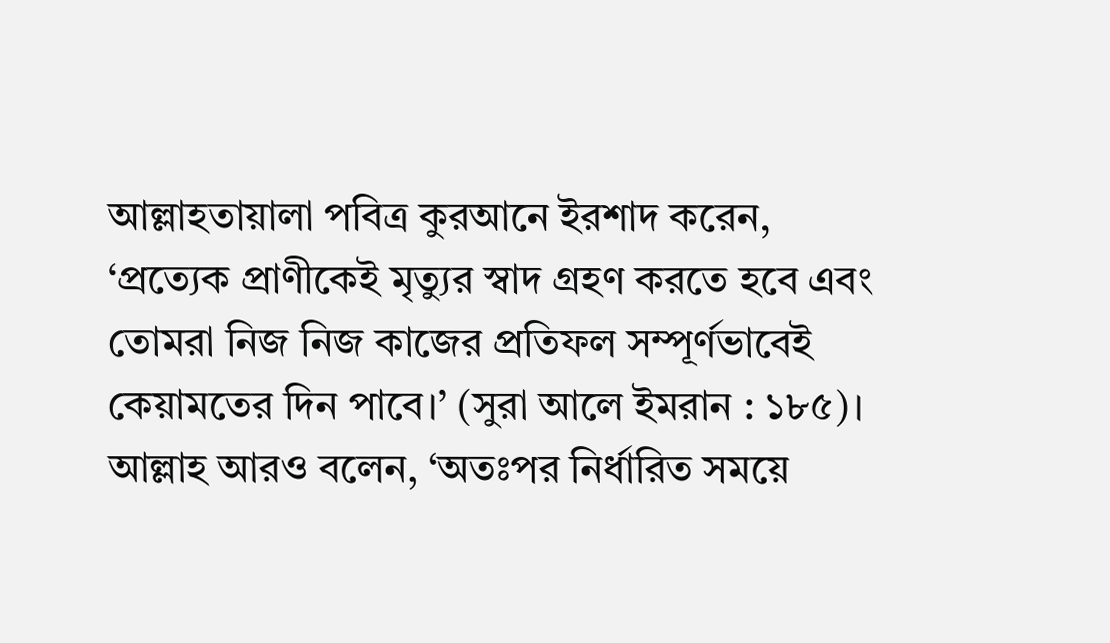আল্লাহতায়ালা পবিত্র কুরআনে ইরশাদ করেন, ‘প্রত্যেক প্রাণীকেই মৃত্যুর স্বাদ গ্রহণ করতে হবে এবং তোমরা নিজ নিজ কাজের প্রতিফল সম্পূর্ণভাবেই কেয়ামতের দিন পাবে।’ (সুরা আলে ইমরান : ১৮৫)। আল্লাহ আরও বলেন, ‘অতঃপর নির্ধারিত সময়ে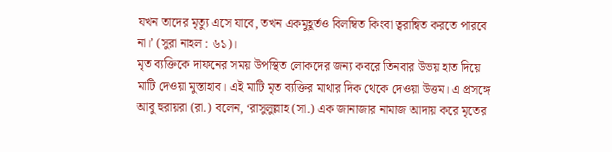যখন তাদের মৃত্যু এসে যাবে, তখন একমুহূর্তও বিলম্বিত কিংবা ত্বরান্বিত করতে পারবে না।’ (সুরা নাহল : ৬১)।
মৃত ব্যক্তিকে দাফনের সময় উপস্থিত লোকদের জন্য কবরে তিনবার উভয় হাত দিয়ে মাটি দেওয়া মুস্তাহাব। এই মাটি মৃত ব্যক্তির মাথার দিক থেকে দেওয়া উত্তম। এ প্রসঙ্গে আবু হুরায়রা (রা.) বলেন, ‘রাসুলুল্লাহ (সা.) এক জানাজার নামাজ আদায় করে মৃতের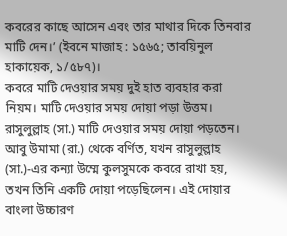কবরের কাছে আসেন এবং তার মাথার দিকে তিনবার মাটি দেন।’ (ইবনে মাজাহ : ১৫৬৫; তাবয়িনুল হাকায়েক, ১/৫৮৭)।
কবরে মাটি দেওয়ার সময় দুই হাত ব্যবহার করা নিয়ম। মাটি দেওয়ার সময় দোয়া পড়া উত্তম। রাসুলুল্লাহ (সা.) মাটি দেওয়ার সময় দোয়া পড়তেন। আবু উমামা (রা.) থেকে বর্ণিত, যখন রাসুলুল্লাহ (সা.)-এর কন্যা উম্মে কুলসুমকে কবরে রাখা হয়, তখন তিনি একটি দোয়া পড়েছিলেন। এই দোয়ার বাংলা উচ্চারণ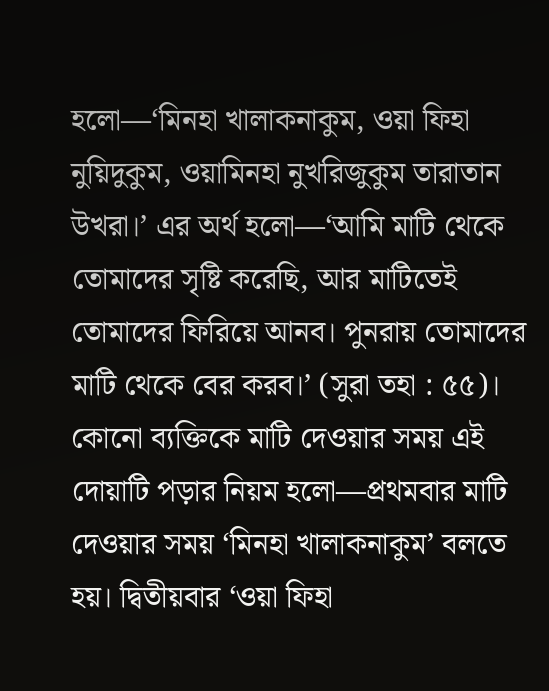হলো—‘মিনহা খালাকনাকুম, ওয়া ফিহা নুয়িদুকুম, ওয়ামিনহা নুখরিজুকুম তারাতান উখরা।’ এর অর্থ হলো—‘আমি মাটি থেকে তোমাদের সৃষ্টি করেছি, আর মাটিতেই তোমাদের ফিরিয়ে আনব। পুনরায় তোমাদের মাটি থেকে বের করব।’ (সুরা তহা : ৫৫)।
কোনো ব্যক্তিকে মাটি দেওয়ার সময় এই দোয়াটি পড়ার নিয়ম হলো—প্রথমবার মাটি দেওয়ার সময় ‘মিনহা খালাকনাকুম’ বলতে হয়। দ্বিতীয়বার ‘ওয়া ফিহা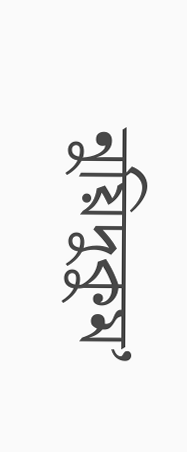নুয়িদুকুম’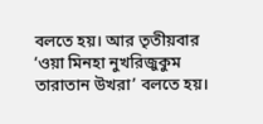বলতে হয়। আর তৃতীয়বার ‘ওয়া মিনহা নুখরিজুকুম তারাতান উখরা’ বলতে হয়।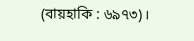(বায়হাকি : ৬৯৭৩)।